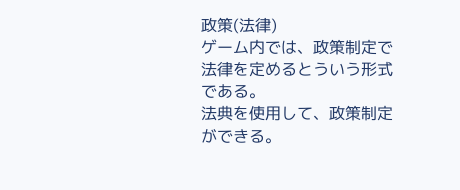政策(法律)
ゲーム内では、政策制定で法律を定めるとういう形式である。
法典を使用して、政策制定ができる。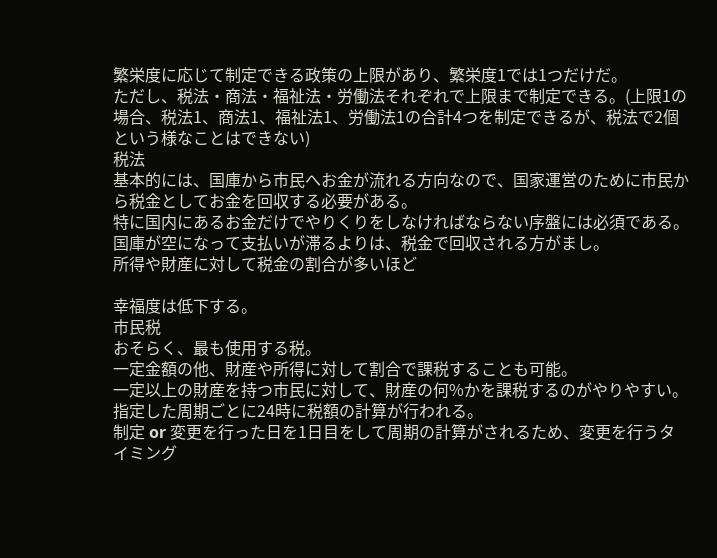繁栄度に応じて制定できる政策の上限があり、繁栄度1では1つだけだ。
ただし、税法・商法・福祉法・労働法それぞれで上限まで制定できる。(上限1の場合、税法1、商法1、福祉法1、労働法1の合計4つを制定できるが、税法で2個という様なことはできない)
税法
基本的には、国庫から市民へお金が流れる方向なので、国家運営のために市民から税金としてお金を回収する必要がある。
特に国内にあるお金だけでやりくりをしなければならない序盤には必須である。
国庫が空になって支払いが滞るよりは、税金で回収される方がまし。
所得や財産に対して税金の割合が多いほど

幸福度は低下する。
市民税
おそらく、最も使用する税。
一定金額の他、財産や所得に対して割合で課税することも可能。
一定以上の財産を持つ市民に対して、財産の何%かを課税するのがやりやすい。
指定した周期ごとに24時に税額の計算が行われる。
制定 or 変更を行った日を1日目をして周期の計算がされるため、変更を行うタイミング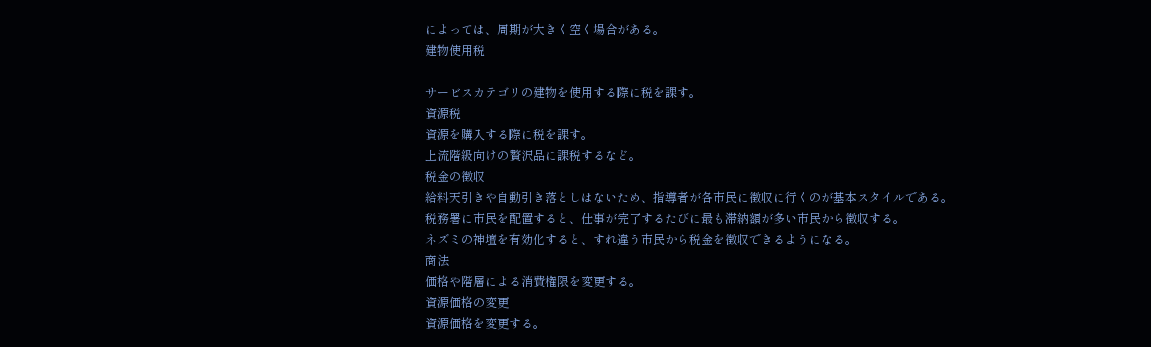によっては、周期が大きく空く場合がある。
建物使用税

サービスカテゴリの建物を使用する際に税を課す。
資源税
資源を購入する際に税を課す。
上流階級向けの贅沢品に課税するなど。
税金の徴収
給料天引きや自動引き落としはないため、指導者が各市民に徴収に行くのが基本スタイルである。
税務署に市民を配置すると、仕事が完了するたびに最も滞納額が多い市民から徴収する。
ネズミの神壇を有効化すると、すれ違う市民から税金を徴収できるようになる。
商法
価格や階層による消費権限を変更する。
資源価格の変更
資源価格を変更する。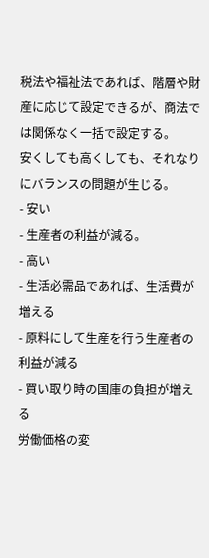税法や福祉法であれば、階層や財産に応じて設定できるが、商法では関係なく一括で設定する。
安くしても高くしても、それなりにバランスの問題が生じる。
- 安い
- 生産者の利益が減る。
- 高い
- 生活必需品であれば、生活費が増える
- 原料にして生産を行う生産者の利益が減る
- 買い取り時の国庫の負担が増える
労働価格の変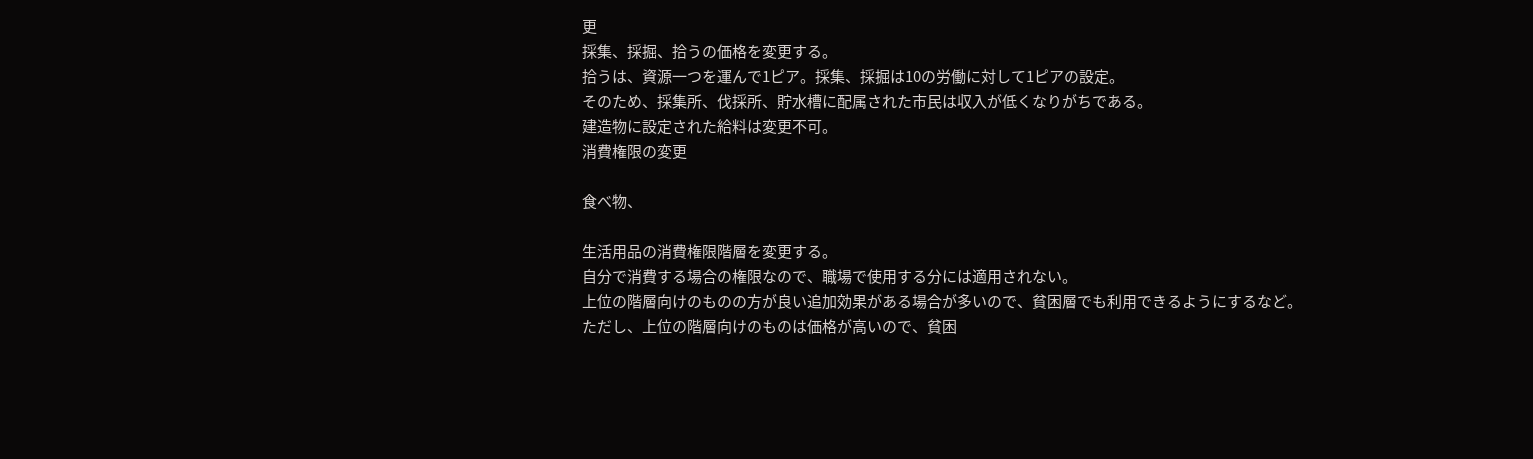更
採集、採掘、拾うの価格を変更する。
拾うは、資源一つを運んで1ピア。採集、採掘は10の労働に対して1ピアの設定。
そのため、採集所、伐採所、貯水槽に配属された市民は収入が低くなりがちである。
建造物に設定された給料は変更不可。
消費権限の変更

食べ物、

生活用品の消費権限階層を変更する。
自分で消費する場合の権限なので、職場で使用する分には適用されない。
上位の階層向けのものの方が良い追加効果がある場合が多いので、貧困層でも利用できるようにするなど。
ただし、上位の階層向けのものは価格が高いので、貧困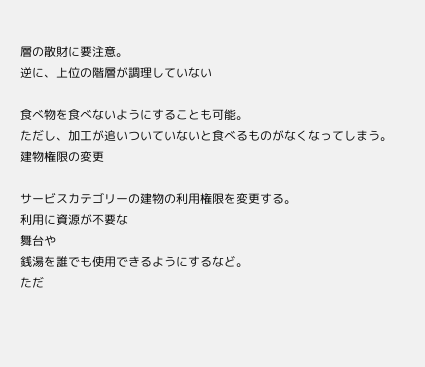層の散財に要注意。
逆に、上位の階層が調理していない

食べ物を食べないようにすることも可能。
ただし、加工が追いついていないと食べるものがなくなってしまう。
建物権限の変更

サービスカテゴリーの建物の利用権限を変更する。
利用に資源が不要な
舞台や
銭湯を誰でも使用できるようにするなど。
ただ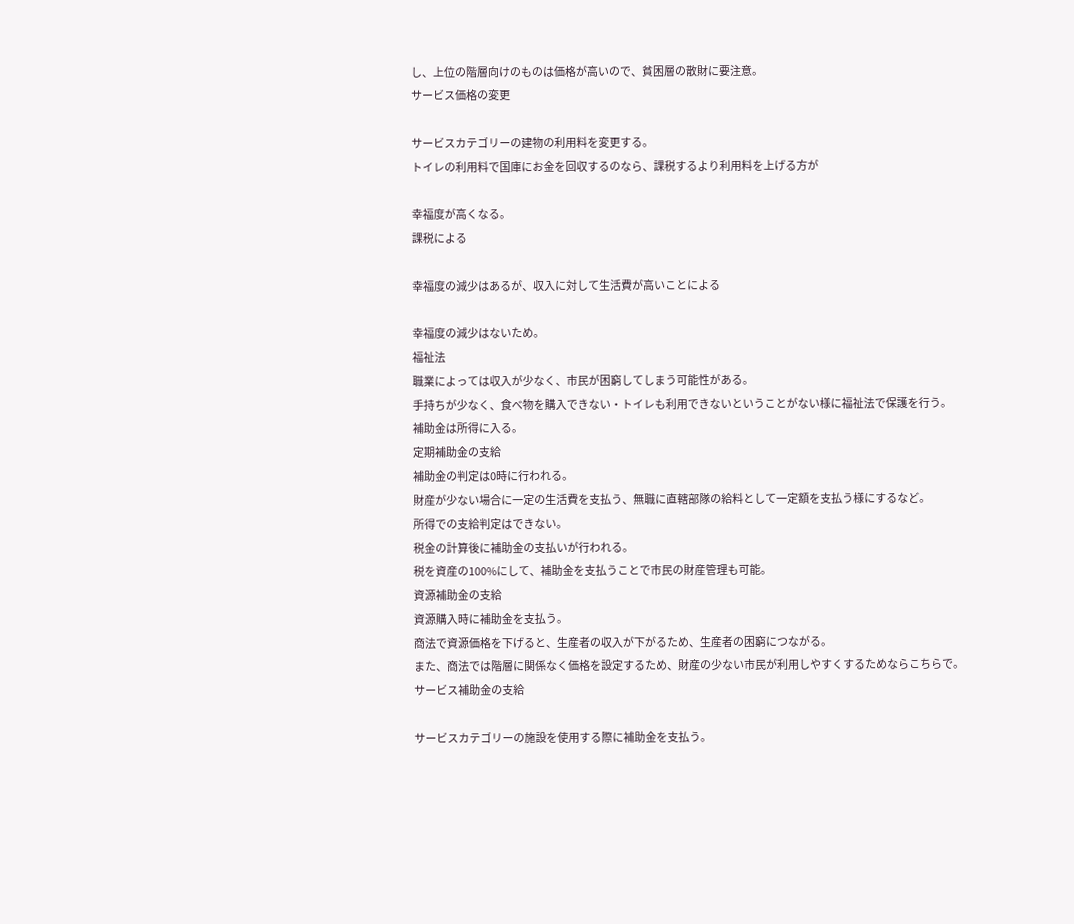し、上位の階層向けのものは価格が高いので、貧困層の散財に要注意。
サービス価格の変更

サービスカテゴリーの建物の利用料を変更する。
トイレの利用料で国庫にお金を回収するのなら、課税するより利用料を上げる方が

幸福度が高くなる。
課税による

幸福度の減少はあるが、収入に対して生活費が高いことによる

幸福度の減少はないため。
福祉法
職業によっては収入が少なく、市民が困窮してしまう可能性がある。
手持ちが少なく、食べ物を購入できない・トイレも利用できないということがない様に福祉法で保護を行う。
補助金は所得に入る。
定期補助金の支給
補助金の判定は0時に行われる。
財産が少ない場合に一定の生活費を支払う、無職に直轄部隊の給料として一定額を支払う様にするなど。
所得での支給判定はできない。
税金の計算後に補助金の支払いが行われる。
税を資産の100%にして、補助金を支払うことで市民の財産管理も可能。
資源補助金の支給
資源購入時に補助金を支払う。
商法で資源価格を下げると、生産者の収入が下がるため、生産者の困窮につながる。
また、商法では階層に関係なく価格を設定するため、財産の少ない市民が利用しやすくするためならこちらで。
サービス補助金の支給

サービスカテゴリーの施設を使用する際に補助金を支払う。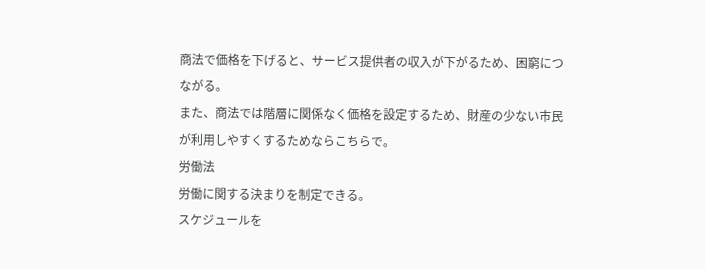商法で価格を下げると、サービス提供者の収入が下がるため、困窮につながる。
また、商法では階層に関係なく価格を設定するため、財産の少ない市民が利用しやすくするためならこちらで。
労働法
労働に関する決まりを制定できる。
スケジュールを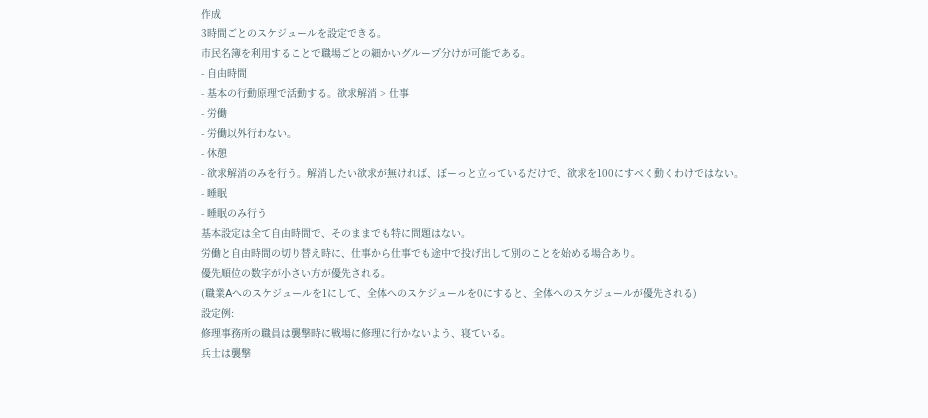作成
3時間ごとのスケジュールを設定できる。
市民名簿を利用することで職場ごとの細かいグループ分けが可能である。
- 自由時間
- 基本の行動原理で活動する。欲求解消 > 仕事
- 労働
- 労働以外行わない。
- 休憩
- 欲求解消のみを行う。解消したい欲求が無ければ、ぼーっと立っているだけで、欲求を100にすべく動くわけではない。
- 睡眠
- 睡眠のみ行う
基本設定は全て自由時間で、そのままでも特に問題はない。
労働と自由時間の切り替え時に、仕事から仕事でも途中で投げ出して別のことを始める場合あり。
優先順位の数字が小さい方が優先される。
(職業Aへのスケジュールを1にして、全体へのスケジュールを0にすると、全体へのスケジュールが優先される)
設定例:
修理事務所の職員は襲撃時に戦場に修理に行かないよう、寝ている。
兵士は襲撃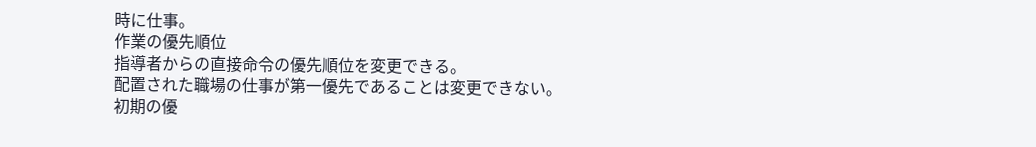時に仕事。
作業の優先順位
指導者からの直接命令の優先順位を変更できる。
配置された職場の仕事が第一優先であることは変更できない。
初期の優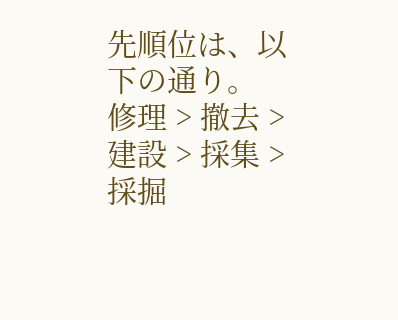先順位は、以下の通り。
修理 > 撤去 > 建設 > 採集 > 採掘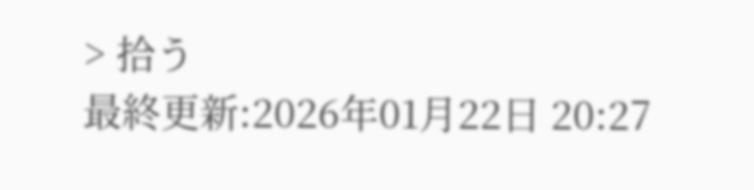> 拾う
最終更新:2026年01月22日 20:27